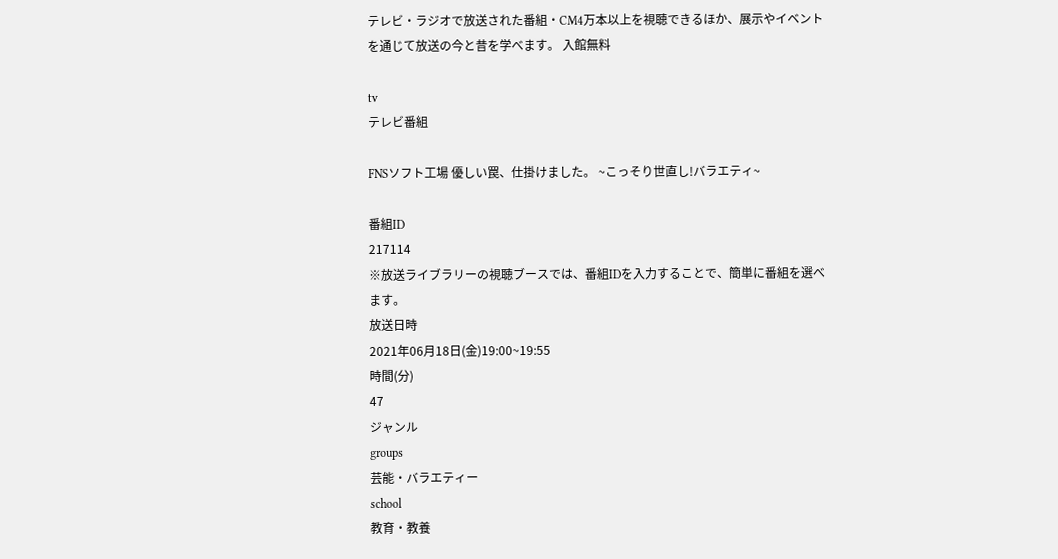テレビ・ラジオで放送された番組・CM4万本以上を視聴できるほか、展示やイベントを通じて放送の今と昔を学べます。 入館無料

tv
テレビ番組

FNSソフト工場 優しい罠、仕掛けました。 ~こっそり世直し!バラエティ~

番組ID
217114
※放送ライブラリーの視聴ブースでは、番組IDを入力することで、簡単に番組を選べます。
放送日時
2021年06月18日(金)19:00~19:55
時間(分)
47
ジャンル
groups
芸能・バラエティー
school
教育・教養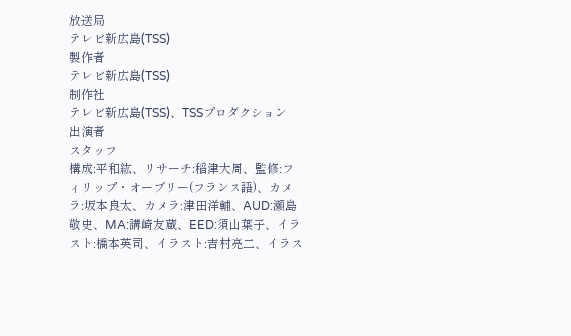放送局
テレビ新広島(TSS)
製作者
テレビ新広島(TSS)
制作社
テレビ新広島(TSS)、TSSプロダクション
出演者
スタッフ
構成:平和紘、リサーチ:稲津大周、監修:フィリップ・オーブリー(フランス語)、カメラ:坂本良太、カメラ:津田洋輔、AUD:瀬島敬史、MA:講崎友蔵、EED:須山葉子、イラスト:橋本英司、イラスト:吉村亮二、イラス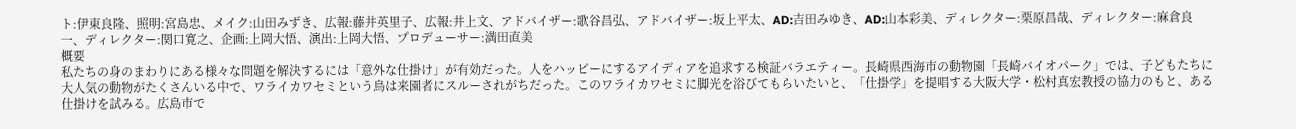ト:伊東良隆、照明:宮島忠、メイク:山田みずき、広報:藤井英里子、広報:井上文、アドバイザー:歌谷昌弘、アドバイザー:坂上平太、AD:吉田みゆき、AD:山本彩美、ディレクター:栗原昌哉、ディレクター:麻倉良一、ディレクター:関口寛之、企画:上岡大悟、演出:上岡大悟、プロデューサー:満田直美
概要
私たちの身のまわりにある様々な問題を解決するには「意外な仕掛け」が有効だった。人をハッピーにするアイディアを追求する検証バラエティー。長崎県西海市の動物園「長崎バイオパーク」では、子どもたちに大人気の動物がたくさんいる中で、ワライカワセミという鳥は来園者にスルーされがちだった。このワライカワセミに脚光を浴びてもらいたいと、「仕掛学」を提唱する大阪大学・松村真宏教授の協力のもと、ある仕掛けを試みる。広島市で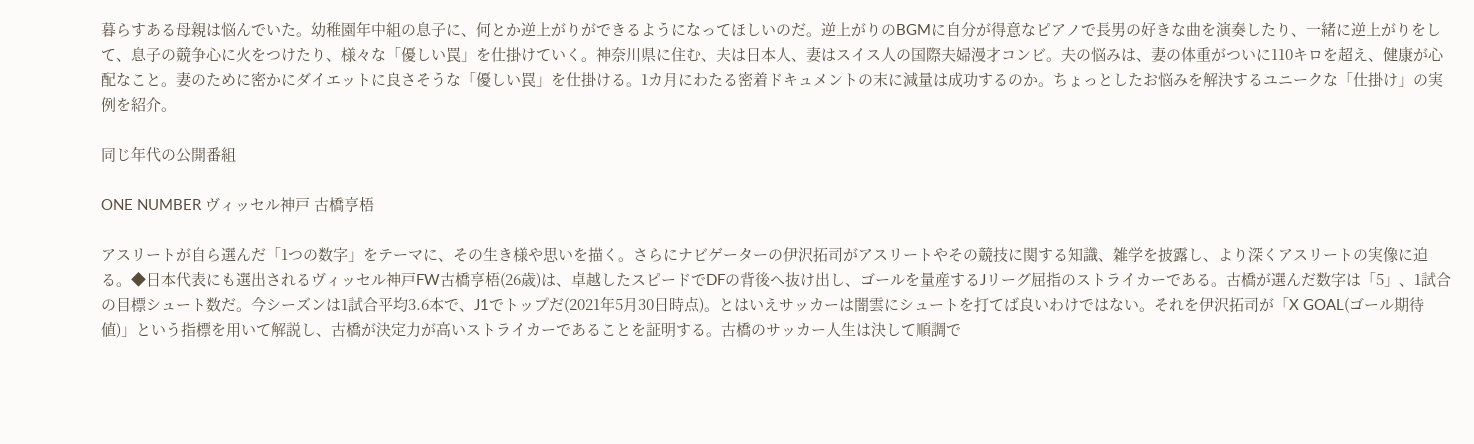暮らすある母親は悩んでいた。幼稚園年中組の息子に、何とか逆上がりができるようになってほしいのだ。逆上がりのBGMに自分が得意なピアノで長男の好きな曲を演奏したり、一緒に逆上がりをして、息子の競争心に火をつけたり、様々な「優しい罠」を仕掛けていく。神奈川県に住む、夫は日本人、妻はスイス人の国際夫婦漫才コンビ。夫の悩みは、妻の体重がついに110キロを超え、健康が心配なこと。妻のために密かにダイエットに良さそうな「優しい罠」を仕掛ける。1カ月にわたる密着ドキュメントの末に減量は成功するのか。ちょっとしたお悩みを解決するユニークな「仕掛け」の実例を紹介。

同じ年代の公開番組

ONE NUMBER ヴィッセル神戸 古橋亨梧

アスリートが自ら選んだ「1つの数字」をテーマに、その生き様や思いを描く。さらにナビゲーターの伊沢拓司がアスリートやその競技に関する知識、雑学を披露し、より深くアスリートの実像に迫る。◆日本代表にも選出されるヴィッセル神戸FW古橋亨梧(26歳)は、卓越したスピードでDFの背後へ抜け出し、ゴールを量産するJリーグ屈指のストライカーである。古橋が選んだ数字は「5」、1試合の目標シュート数だ。今シーズンは1試合平均3.6本で、J1でトップだ(2021年5月30日時点)。とはいえサッカーは闇雲にシュートを打てば良いわけではない。それを伊沢拓司が「X GOAL(ゴール期待値)」という指標を用いて解説し、古橋が決定力が高いストライカーであることを証明する。古橋のサッカー人生は決して順調で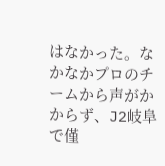はなかった。なかなかプロのチームから声がかからず、J2岐阜で僅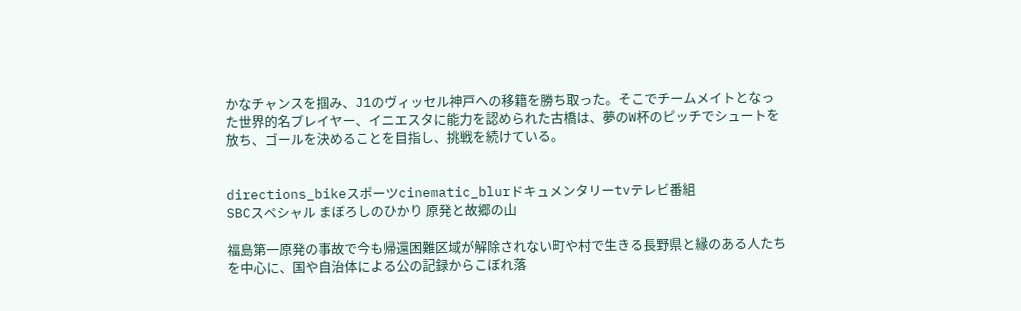かなチャンスを掴み、J1のヴィッセル神戸への移籍を勝ち取った。そこでチームメイトとなった世界的名プレイヤー、イニエスタに能力を認められた古橋は、夢のW杯のピッチでシュートを放ち、ゴールを決めることを目指し、挑戦を続けている。


directions_bikeスポーツcinematic_blurドキュメンタリーtvテレビ番組
SBCスペシャル まぼろしのひかり 原発と故郷の山

福島第一原発の事故で今も帰還困難区域が解除されない町や村で生きる長野県と縁のある人たちを中心に、国や自治体による公の記録からこぼれ落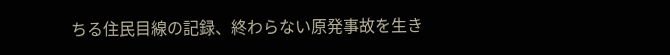ちる住民目線の記録、終わらない原発事故を生き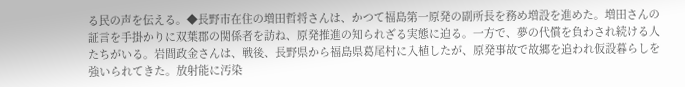る民の声を伝える。◆長野市在住の増田哲将さんは、かつて福島第一原発の副所長を務め増設を進めた。増田さんの証言を手掛かりに双葉郡の関係者を訪ね、原発推進の知られざる実態に迫る。一方で、夢の代償を負わされ続ける人たちがいる。岩間政金さんは、戦後、長野県から福島県葛尾村に入植したが、原発事故で故郷を追われ仮設暮らしを強いられてきた。放射能に汚染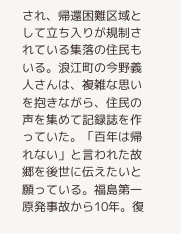され、帰還困難区域として立ち入りが規制されている集落の住民もいる。浪江町の今野義人さんは、複雑な思いを抱きながら、住民の声を集めて記録誌を作っていた。「百年は帰れない」と言われた故郷を後世に伝えたいと願っている。福島第一原発事故から10年。復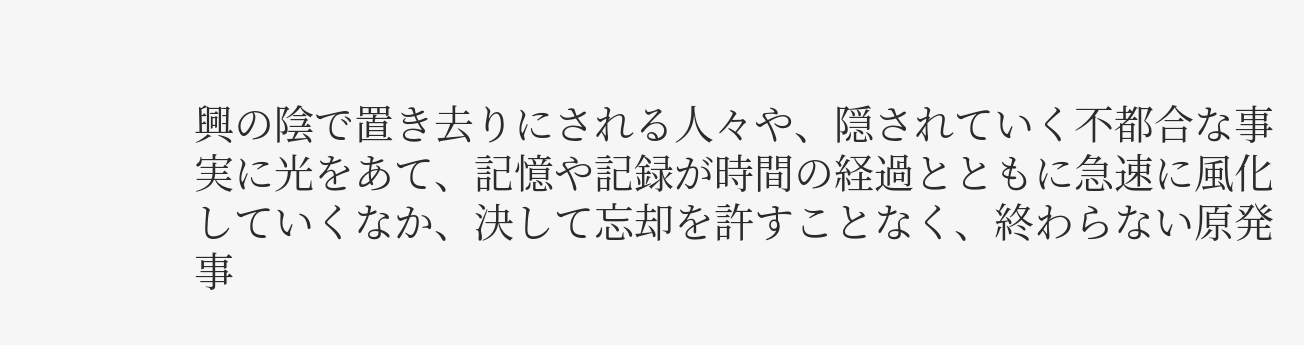興の陰で置き去りにされる人々や、隠されていく不都合な事実に光をあて、記憶や記録が時間の経過とともに急速に風化していくなか、決して忘却を許すことなく、終わらない原発事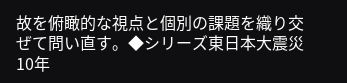故を俯瞰的な視点と個別の課題を織り交ぜて問い直す。◆シリーズ東日本大震災10年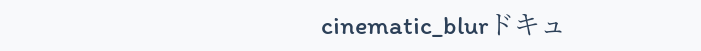cinematic_blurドキュ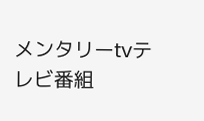メンタリーtvテレビ番組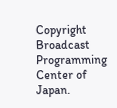Copyright Broadcast Programming Center of Japan.